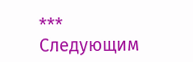***
Следующим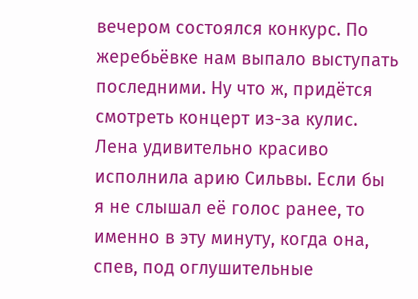вечером состоялся конкурс. По жеребьёвке нам выпало выступать последними. Ну что ж, придётся смотреть концерт из-за кулис.
Лена удивительно красиво исполнила арию Сильвы. Если бы я не слышал её голос ранее, то именно в эту минуту, когда она, спев, под оглушительные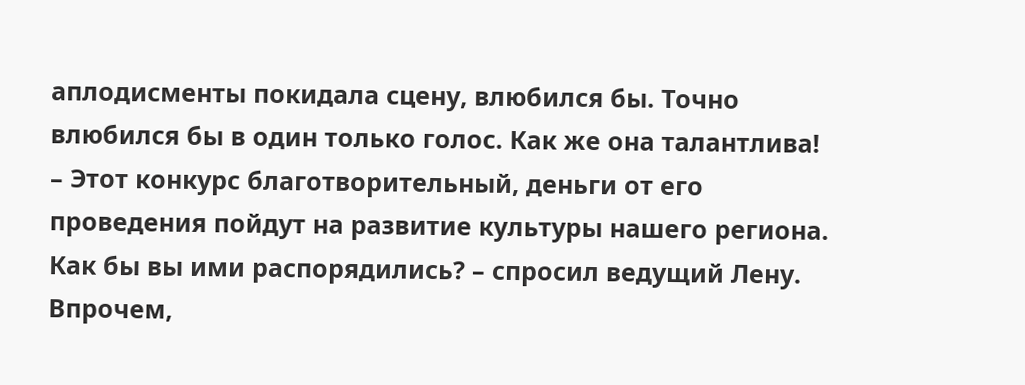аплодисменты покидала сцену, влюбился бы. Точно влюбился бы в один только голос. Как же она талантлива!
– Этот конкурс благотворительный, деньги от его проведения пойдут на развитие культуры нашего региона. Как бы вы ими распорядились? – спросил ведущий Лену. Впрочем,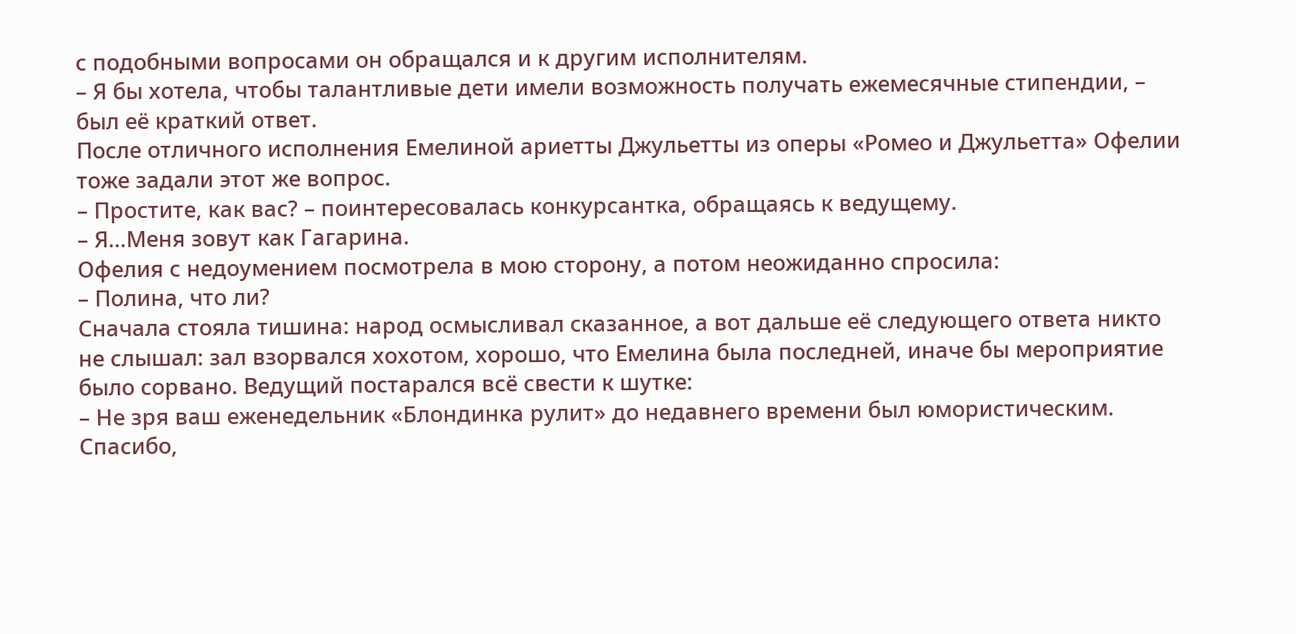с подобными вопросами он обращался и к другим исполнителям.
– Я бы хотела, чтобы талантливые дети имели возможность получать ежемесячные стипендии, – был её краткий ответ.
После отличного исполнения Емелиной ариетты Джульетты из оперы «Ромео и Джульетта» Офелии тоже задали этот же вопрос.
– Простите, как вас? – поинтересовалась конкурсантка, обращаясь к ведущему.
– Я…Меня зовут как Гагарина.
Офелия с недоумением посмотрела в мою сторону, а потом неожиданно спросила:
– Полина, что ли?
Сначала стояла тишина: народ осмысливал сказанное, а вот дальше её следующего ответа никто не слышал: зал взорвался хохотом, хорошо, что Емелина была последней, иначе бы мероприятие было сорвано. Ведущий постарался всё свести к шутке:
– Не зря ваш еженедельник «Блондинка рулит» до недавнего времени был юмористическим. Спасибо,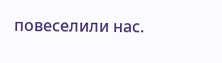повеселили нас.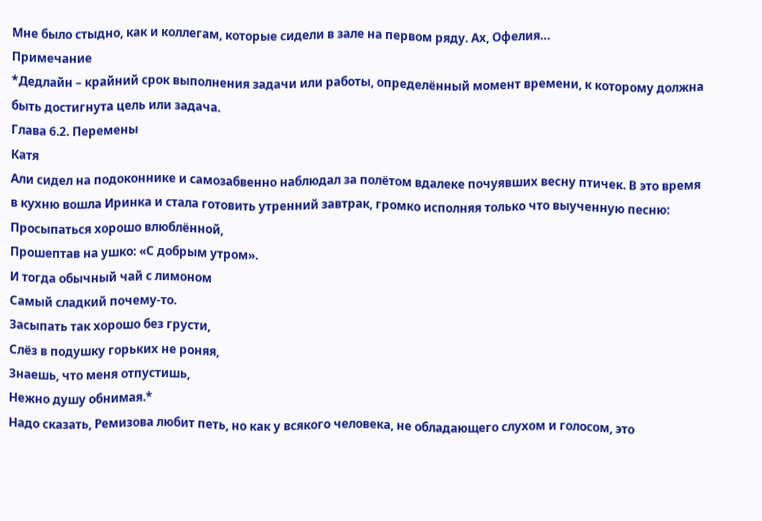Мне было стыдно, как и коллегам, которые сидели в зале на первом ряду. Ах, Офелия…
Примечание
*Дедлайн – крайний срок выполнения задачи или работы, определённый момент времени, к которому должна быть достигнута цель или задача.
Глава 6.2. Перемены
Катя
Али сидел на подоконнике и самозабвенно наблюдал за полётом вдалеке почуявших весну птичек. В это время в кухню вошла Иринка и стала готовить утренний завтрак, громко исполняя только что выученную песню:
Просыпаться хорошо влюблённой,
Прошептав на ушко: «С добрым утром».
И тогда обычный чай с лимоном
Самый сладкий почему-то.
Засыпать так хорошо без грусти,
Слёз в подушку горьких не роняя,
Знаешь, что меня отпустишь,
Нежно душу обнимая.*
Надо сказать, Ремизова любит петь, но как у всякого человека, не обладающего слухом и голосом, это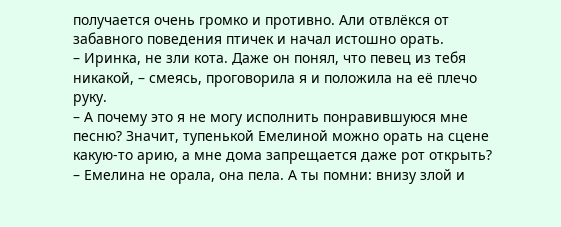получается очень громко и противно. Али отвлёкся от забавного поведения птичек и начал истошно орать.
– Иринка, не зли кота. Даже он понял, что певец из тебя никакой, – смеясь, проговорила я и положила на её плечо руку.
– А почему это я не могу исполнить понравившуюся мне песню? Значит, тупенькой Емелиной можно орать на сцене какую-то арию, а мне дома запрещается даже рот открыть?
– Емелина не орала, она пела. А ты помни: внизу злой и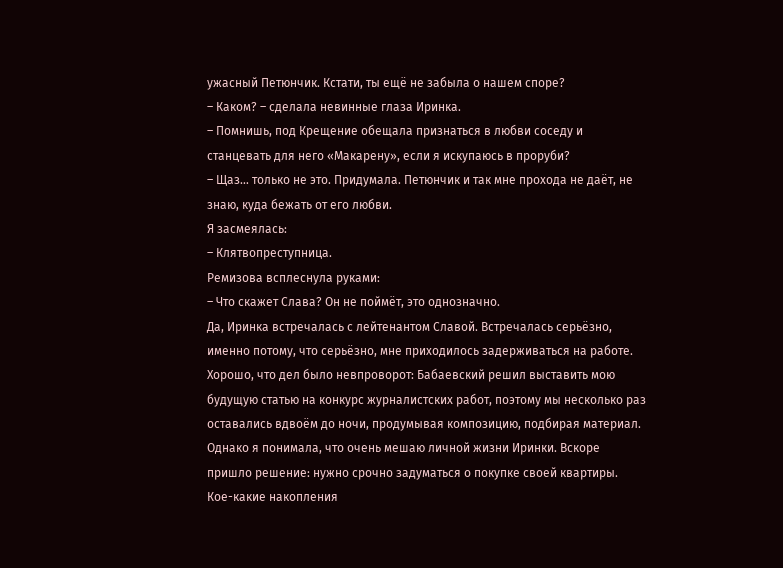ужасный Петюнчик. Кстати, ты ещё не забыла о нашем споре?
– Каком? – сделала невинные глаза Иринка.
– Помнишь, под Крещение обещала признаться в любви соседу и станцевать для него «Макарену», если я искупаюсь в проруби?
– Щаз… только не это. Придумала. Петюнчик и так мне прохода не даёт, не знаю, куда бежать от его любви.
Я засмеялась:
– Клятвопреступница.
Ремизова всплеснула руками:
– Что скажет Слава? Он не поймёт, это однозначно.
Да, Иринка встречалась с лейтенантом Славой. Встречалась серьёзно, именно потому, что серьёзно, мне приходилось задерживаться на работе. Хорошо, что дел было невпроворот: Бабаевский решил выставить мою будущую статью на конкурс журналистских работ, поэтому мы несколько раз оставались вдвоём до ночи, продумывая композицию, подбирая материал. Однако я понимала, что очень мешаю личной жизни Иринки. Вскоре пришло решение: нужно срочно задуматься о покупке своей квартиры. Кое-какие накопления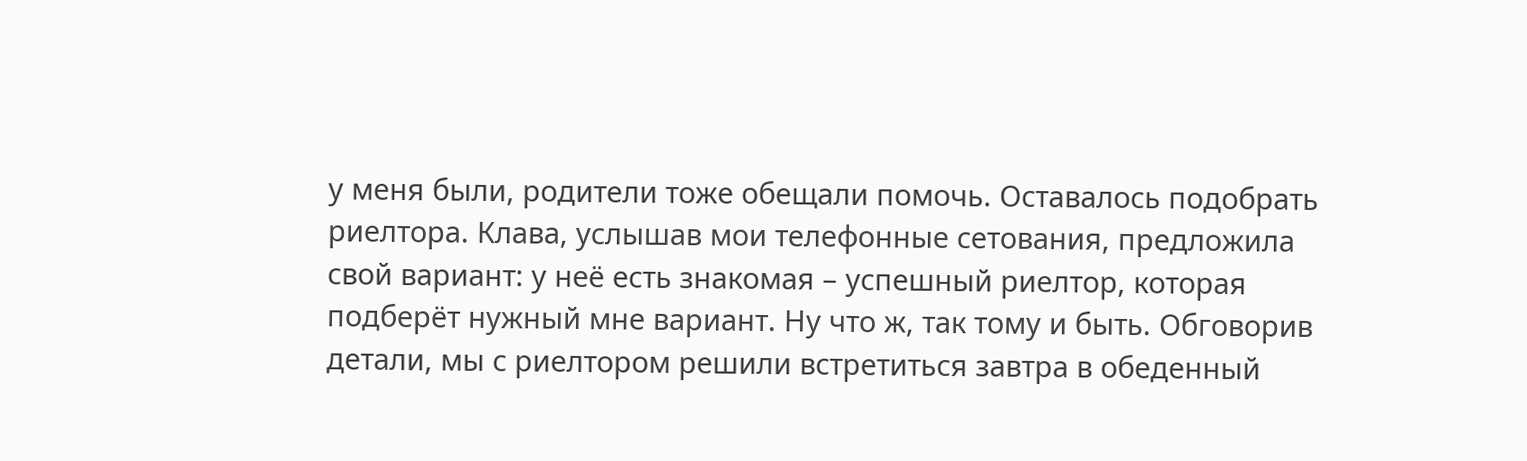у меня были, родители тоже обещали помочь. Оставалось подобрать риелтора. Клава, услышав мои телефонные сетования, предложила свой вариант: у неё есть знакомая – успешный риелтор, которая подберёт нужный мне вариант. Ну что ж, так тому и быть. Обговорив детали, мы с риелтором решили встретиться завтра в обеденный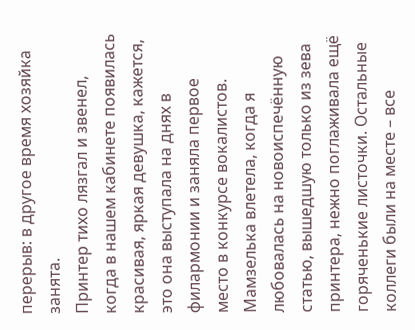перерыв: в другое время хозяйка занята.
Принтер тихо лязгал и звенел, когда в нашем кабинете появилась красивая, яркая девушка, кажется, это она выступала на днях в филармонии и заняла первое место в конкурсе вокалистов. Мамзелька влетела, когда я любовалась на новоиспечённую статью, вышедшую только из зева принтера, нежно поглаживала ещё горяченькие листочки. Остальные коллеги были на месте – все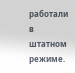работали в штатном режиме.